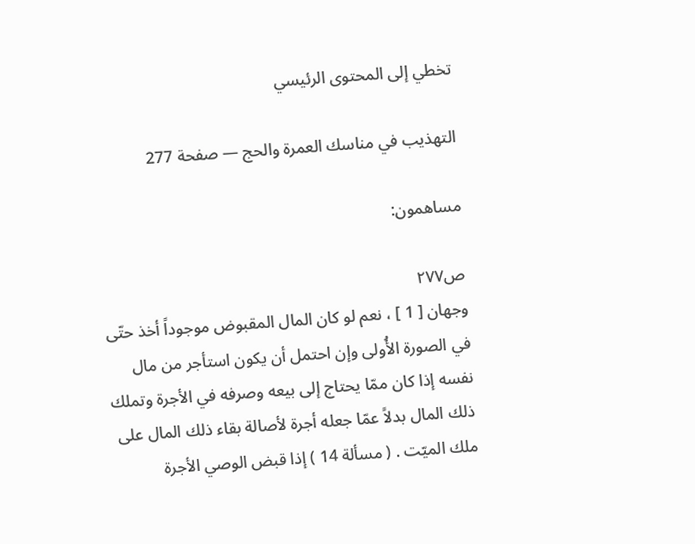تخطي إلى المحتوى الرئيسي

التهذيب في مناسك العمرة والحج — صفحة 277

مساهمون:

ص٢٧٧
وجهان [ 1 ] ، نعم لو كان المال المقبوض موجوداً أخذ حتّى في الصورة الأُولى وإن احتمل أن يكون استأجر من مال نفسه إذا كان ممّا يحتاج إلى بيعه وصرفه في الأجرة وتملك ذلك المال بدلاً عمّا جعله أجرة لأصالة بقاء ذلك المال على ملك الميّت . ( مسألة 14 ) إذا قبض الوصي الأجرة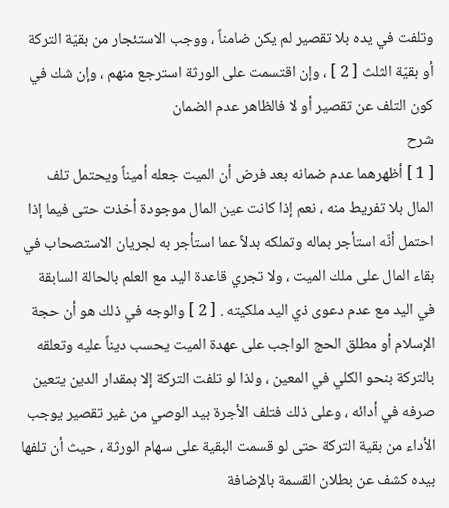وتلفت في يده بلا تقصير لم يكن ضامناً ، ووجب الاستئجار من بقيّة التركة أو بقيّة الثلث [ 2 ] ، وإن اقتسمت على الورثة استرجع منهم ، وإن شك في كون التلف عن تقصير أو لا فالظاهر عدم الضمان
شرح
[ 1 ] أظهرهما عدم ضمانه بعد فرض أن الميت جعله أميناً ويحتمل تلف المال بلا تفريط منه ، نعم إذا كانت عين المال موجودة أخذت حتى فيما إذا احتمل أنّه استأجر بماله وتملكه بدلاً عما استأجر به لجريان الاستصحاب في بقاء المال على ملك الميت ، ولا تجري قاعدة اليد مع العلم بالحالة السابقة في اليد مع عدم دعوى ذي اليد ملكيته . [ 2 ] والوجه في ذلك هو أن حجة الإسلام أو مطلق الحج الواجب على عهدة الميت يحسب ديناً عليه وتعلقه بالتركة بنحو الكلي في المعين ، ولذا لو تلفت التركة إلا بمقدار الدين يتعين صرفه في أدائه ، وعلى ذلك فتلف الأجرة بيد الوصي من غير تقصير يوجب الأداء من بقية التركة حتى لو قسمت البقية على سهام الورثة ، حيث أن تلفها بيده كشف عن بطلان القسمة بالإضافة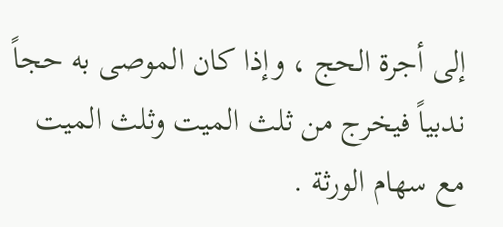إلى أجرة الحج ، وإذا كان الموصى به حجاً ندبياً فيخرج من ثلث الميت وثلث الميت مع سهام الورثة .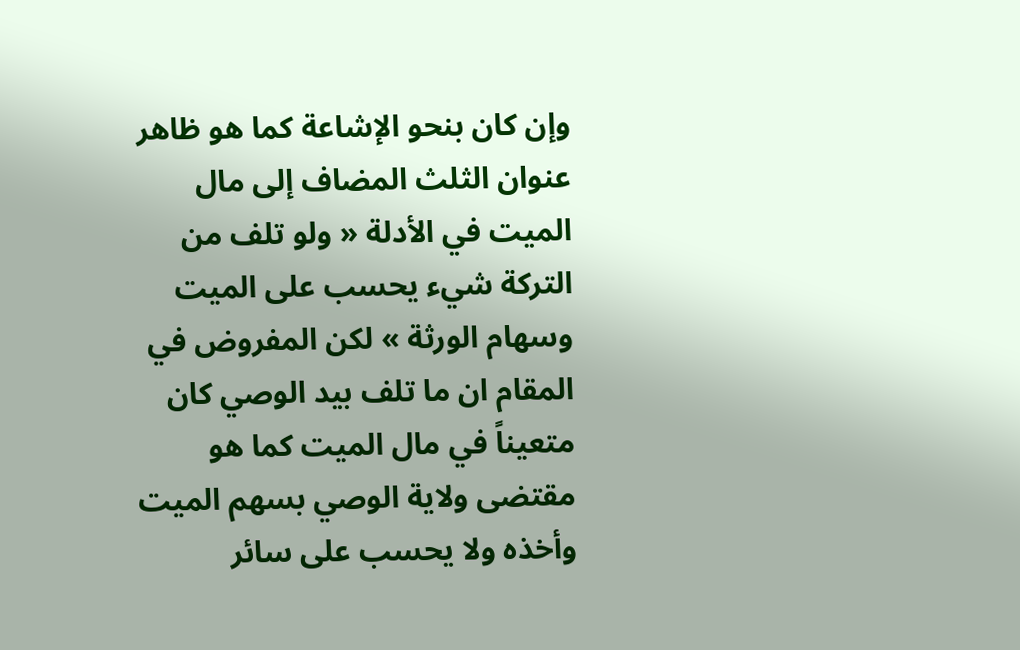وإن كان بنحو الإشاعة كما هو ظاهر عنوان الثلث المضاف إلى مال الميت في الأدلة « ولو تلف من التركة شيء يحسب على الميت وسهام الورثة » لكن المفروض في المقام ان ما تلف بيد الوصي كان متعيناً في مال الميت كما هو مقتضى ولاية الوصي بسهم الميت وأخذه ولا يحسب على سائر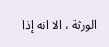الورثة ، الا انه إذا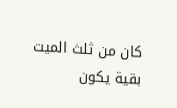كان من ثلث الميت بقية يكون